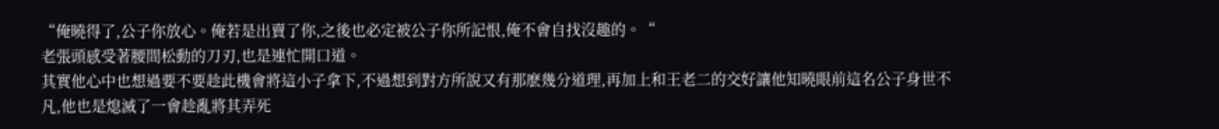“俺曉得了,公子你放心。俺若是出賣了你,之後也必定被公子你所記恨,俺不會自找沒趣的。“
老張頭感受著腰間松動的刀刃,也是連忙開口道。
其實他心中也想過要不要趁此機會將這小子拿下,不過想到對方所說又有那麽幾分道理,再加上和王老二的交好讓他知曉眼前這名公子身世不凡,他也是熄滅了一會趁亂將其弄死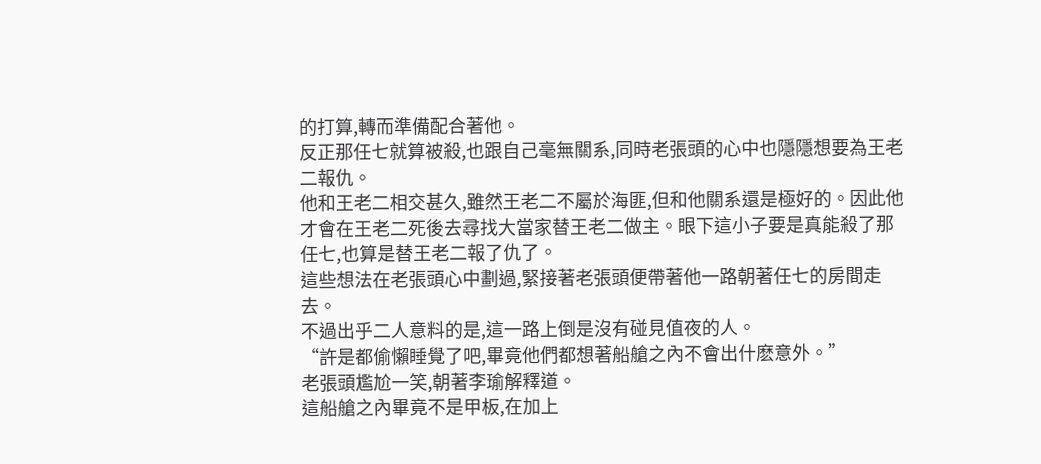的打算,轉而準備配合著他。
反正那任七就算被殺,也跟自己毫無關系,同時老張頭的心中也隱隱想要為王老二報仇。
他和王老二相交甚久,雖然王老二不屬於海匪,但和他關系還是極好的。因此他才會在王老二死後去尋找大當家替王老二做主。眼下這小子要是真能殺了那任七,也算是替王老二報了仇了。
這些想法在老張頭心中劃過,緊接著老張頭便帶著他一路朝著任七的房間走去。
不過出乎二人意料的是,這一路上倒是沒有碰見值夜的人。
“許是都偷懶睡覺了吧,畢竟他們都想著船艙之內不會出什麽意外。”
老張頭尷尬一笑,朝著李瑜解釋道。
這船艙之內畢竟不是甲板,在加上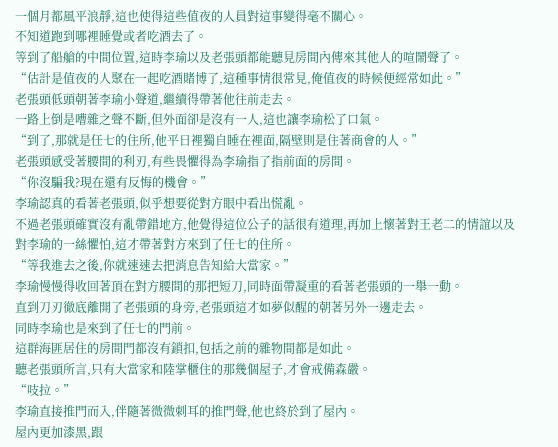一個月都風平浪靜,這也使得這些值夜的人員對這事變得毫不關心。
不知道跑到哪裡睡覺或者吃酒去了。
等到了船艙的中間位置,這時李瑜以及老張頭都能聽見房間內傳來其他人的喧鬧聲了。
“估計是值夜的人聚在一起吃酒賭博了,這種事情很常見,俺值夜的時候便經常如此。”
老張頭低頭朝著李瑜小聲道,繼續得帶著他往前走去。
一路上倒是嘈雜之聲不斷,但外面卻是沒有一人,這也讓李瑜松了口氣。
“到了,那就是任七的住所,他平日裡獨自睡在裡面,隔壁則是住著商會的人。”
老張頭感受著腰間的利刃,有些畏懼得為李瑜指了指前面的房間。
“你沒騙我?現在還有反悔的機會。”
李瑜認真的看著老張頭,似乎想要從對方眼中看出慌亂。
不過老張頭確實沒有亂帶錯地方,他覺得這位公子的話很有道理,再加上懷著對王老二的情誼以及對李瑜的一絲懼怕,這才帶著對方來到了任七的住所。
“等我進去之後,你就速速去把消息告知給大當家。”
李瑜慢慢得收回著頂在對方腰間的那把短刀,同時面帶凝重的看著老張頭的一舉一動。
直到刀刃徹底離開了老張頭的身旁,老張頭這才如夢似醒的朝著另外一邊走去。
同時李瑜也是來到了任七的門前。
這群海匪居住的房間門都沒有鎖扣,包括之前的雜物間都是如此。
聽老張頭所言,只有大當家和陸掌櫃住的那幾個屋子,才會戒備森嚴。
“吱拉。”
李瑜直接推門而入,伴隨著微微刺耳的推門聲,他也終於到了屋內。
屋內更加漆黑,跟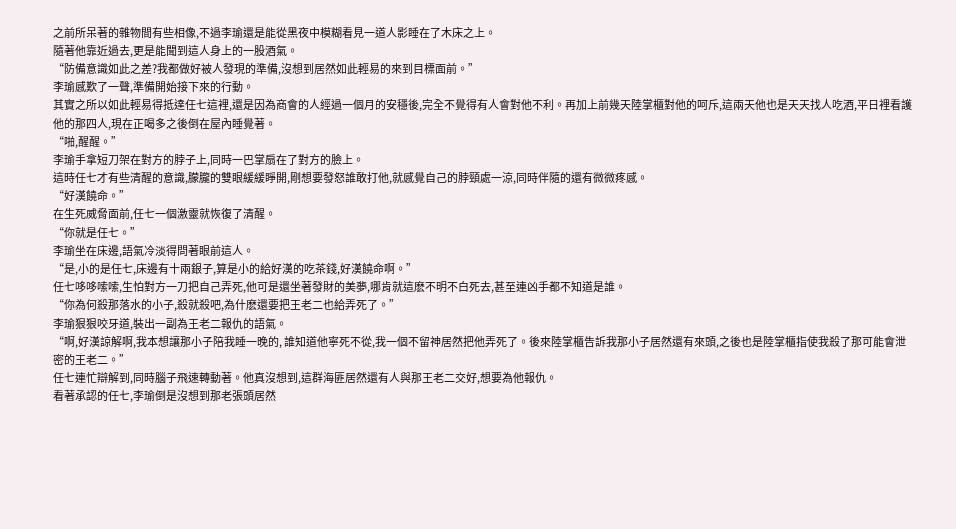之前所呆著的雜物間有些相像,不過李瑜還是能從黑夜中模糊看見一道人影睡在了木床之上。
隨著他靠近過去,更是能聞到這人身上的一股酒氣。
“防備意識如此之差?我都做好被人發現的準備,沒想到居然如此輕易的來到目標面前。”
李瑜感歎了一聲,準備開始接下來的行動。
其實之所以如此輕易得抵達任七這裡,還是因為商會的人經過一個月的安穩後,完全不覺得有人會對他不利。再加上前幾天陸掌櫃對他的呵斥,這兩天他也是天天找人吃酒,平日裡看護他的那四人,現在正喝多之後倒在屋內睡覺著。
“啪,醒醒。”
李瑜手拿短刀架在對方的脖子上,同時一巴掌扇在了對方的臉上。
這時任七才有些清醒的意識,朦朧的雙眼緩緩睜開,剛想要發怒誰敢打他,就感覺自己的脖頸處一涼,同時伴隨的還有微微疼感。
“好漢饒命。”
在生死威脅面前,任七一個激靈就恢復了清醒。
“你就是任七。”
李瑜坐在床邊,語氣冷淡得問著眼前這人。
“是,小的是任七,床邊有十兩銀子,算是小的給好漢的吃茶錢,好漢饒命啊。”
任七哆哆嗦嗦,生怕對方一刀把自己弄死,他可是還坐著發財的美夢,哪肯就這麽不明不白死去,甚至連凶手都不知道是誰。
“你為何殺那落水的小子,殺就殺吧,為什麽還要把王老二也給弄死了。”
李瑜狠狠咬牙道,裝出一副為王老二報仇的語氣。
“啊,好漢諒解啊,我本想讓那小子陪我睡一晚的, 誰知道他寧死不從,我一個不留神居然把他弄死了。後來陸掌櫃告訴我那小子居然還有來頭,之後也是陸掌櫃指使我殺了那可能會泄密的王老二。”
任七連忙辯解到,同時腦子飛速轉動著。他真沒想到,這群海匪居然還有人與那王老二交好,想要為他報仇。
看著承認的任七,李瑜倒是沒想到那老張頭居然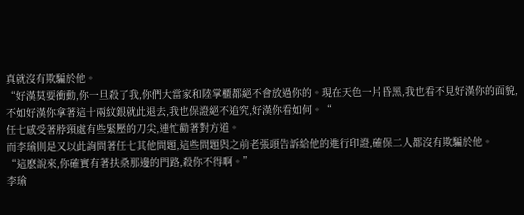真就沒有欺騙於他。
“好漢莫要衝動,你一旦殺了我,你們大當家和陸掌櫃都絕不會放過你的。現在天色一片昏黑,我也看不見好漢你的面貌,不如好漢你拿著這十兩紋銀就此退去,我也保證絕不追究,好漢你看如何。“
任七感受著脖頸處有些緊壓的刀尖,連忙勸著對方道。
而李瑜則是又以此詢問著任七其他問題,這些問題與之前老張頭告訴給他的進行印證,確保二人都沒有欺騙於他。
“這麽說來,你確實有著扶桑那邊的門路,殺你不得啊。”
李瑜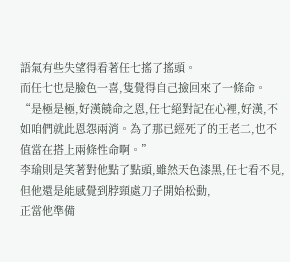語氣有些失望得看著任七搖了搖頭。
而任七也是臉色一喜,隻覺得自己撿回來了一條命。
“是極是極,好漢饒命之恩,任七絕對記在心裡,好漢,不如咱們就此恩怨兩消。為了那已經死了的王老二,也不值當在搭上兩條性命啊。”
李瑜則是笑著對他點了點頭,雖然天色漆黑,任七看不見,但他還是能感覺到脖頸處刀子開始松動,
正當他準備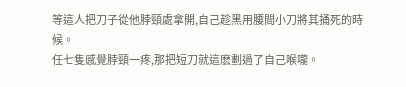等這人把刀子從他脖頸處拿開,自己趁黑用腰間小刀將其捅死的時候。
任七隻感覺脖頸一疼,那把短刀就這麽劃過了自己喉嚨。